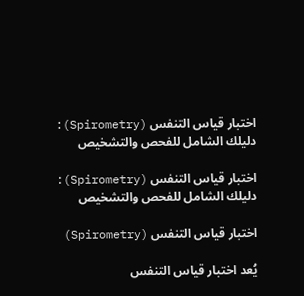اختبار قياس التنفس (Spirometry): دليلك الشامل للفحص والتشخيص

اختبار قياس التنفس (Spirometry): دليلك الشامل للفحص والتشخيص

اختبار قياس التنفس (Spirometry)

يُعد اختبار قياس التنفس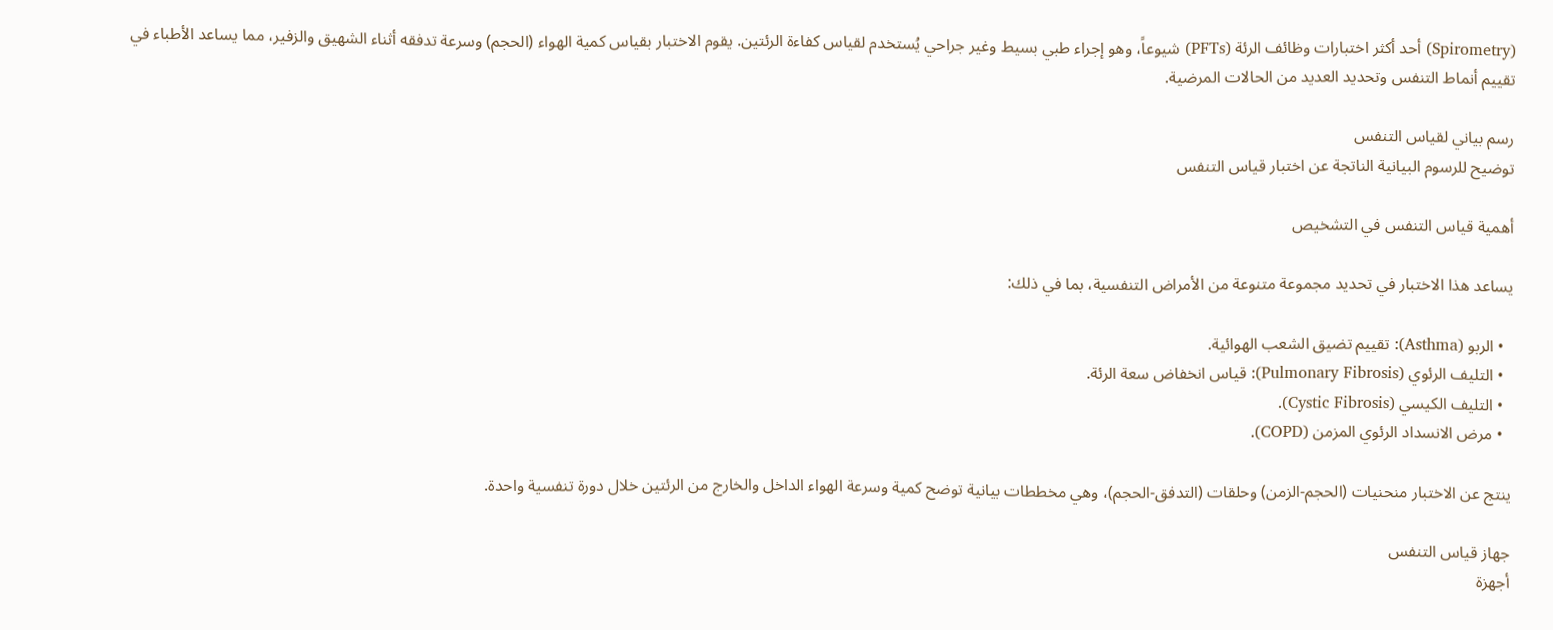(Spirometry) أحد أكثر اختبارات وظائف الرئة (PFTs) شيوعاً، وهو إجراء طبي بسيط وغير جراحي يُستخدم لقياس كفاءة الرئتين. يقوم الاختبار بقياس كمية الهواء (الحجم) وسرعة تدفقه أثناء الشهيق والزفير، مما يساعد الأطباء في تقييم أنماط التنفس وتحديد العديد من الحالات المرضية.

رسم بياني لقياس التنفس
توضيح للرسوم البيانية الناتجة عن اختبار قياس التنفس

أهمية قياس التنفس في التشخيص

يساعد هذا الاختبار في تحديد مجموعة متنوعة من الأمراض التنفسية، بما في ذلك:

  • الربو (Asthma): تقييم تضيق الشعب الهوائية.
  • التليف الرئوي (Pulmonary Fibrosis): قياس انخفاض سعة الرئة.
  • التليف الكيسي (Cystic Fibrosis).
  • مرض الانسداد الرئوي المزمن (COPD).

ينتج عن الاختبار منحنيات (الحجم-الزمن) وحلقات (التدفق-الحجم)، وهي مخططات بيانية توضح كمية وسرعة الهواء الداخل والخارج من الرئتين خلال دورة تنفسية واحدة.

جهاز قياس التنفس
أجهزة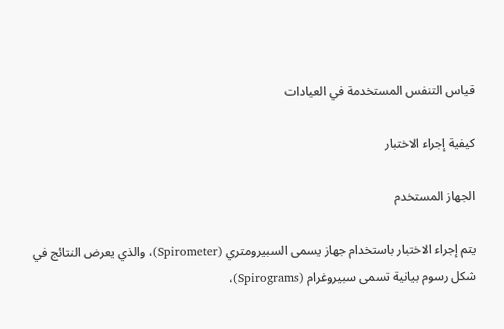قياس التنفس المستخدمة في العيادات

كيفية إجراء الاختبار

الجهاز المستخدم

يتم إجراء الاختبار باستخدام جهاز يسمى السبيرومتري (Spirometer)، والذي يعرض النتائج في شكل رسوم بيانية تسمى سبيروغرام (Spirograms)،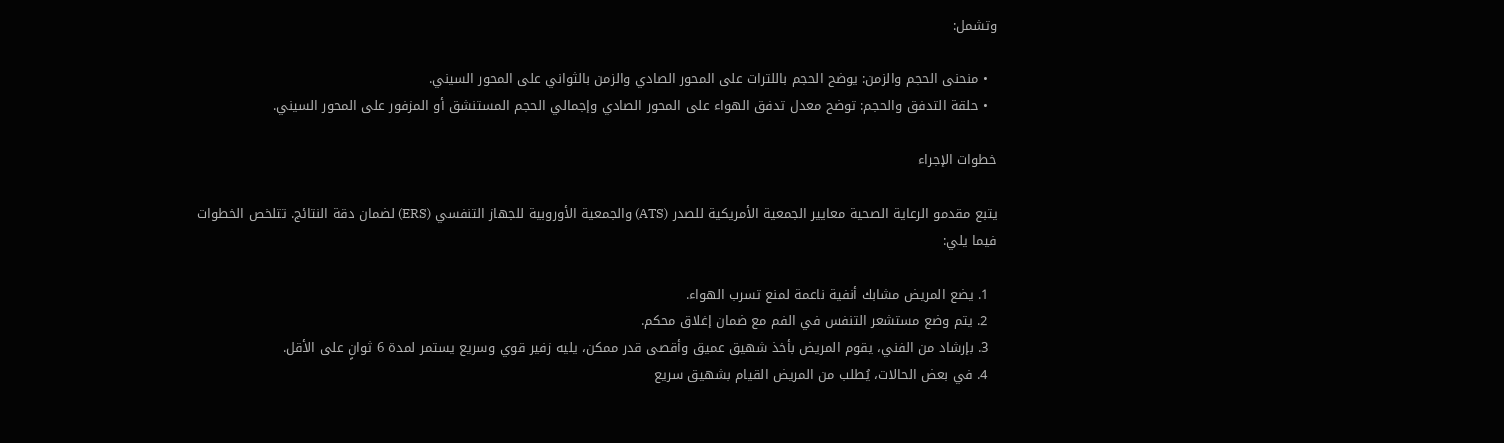وتشمل:

  • منحنى الحجم والزمن: يوضح الحجم باللترات على المحور الصادي والزمن بالثواني على المحور السيني.
  • حلقة التدفق والحجم: توضح معدل تدفق الهواء على المحور الصادي وإجمالي الحجم المستنشق أو المزفور على المحور السيني.

خطوات الإجراء

يتبع مقدمو الرعاية الصحية معايير الجمعية الأمريكية للصدر (ATS) والجمعية الأوروبية للجهاز التنفسي (ERS) لضمان دقة النتائج. تتلخص الخطوات فيما يلي:

  1. يضع المريض مشابك أنفية ناعمة لمنع تسرب الهواء.
  2. يتم وضع مستشعر التنفس في الفم مع ضمان إغلاق محكم.
  3. بإرشاد من الفني، يقوم المريض بأخذ شهيق عميق وأقصى قدر ممكن، يليه زفير قوي وسريع يستمر لمدة 6 ثوانٍ على الأقل.
  4. في بعض الحالات، يُطلب من المريض القيام بشهيق سريع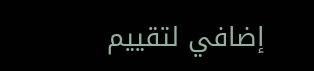إضافي لتقييم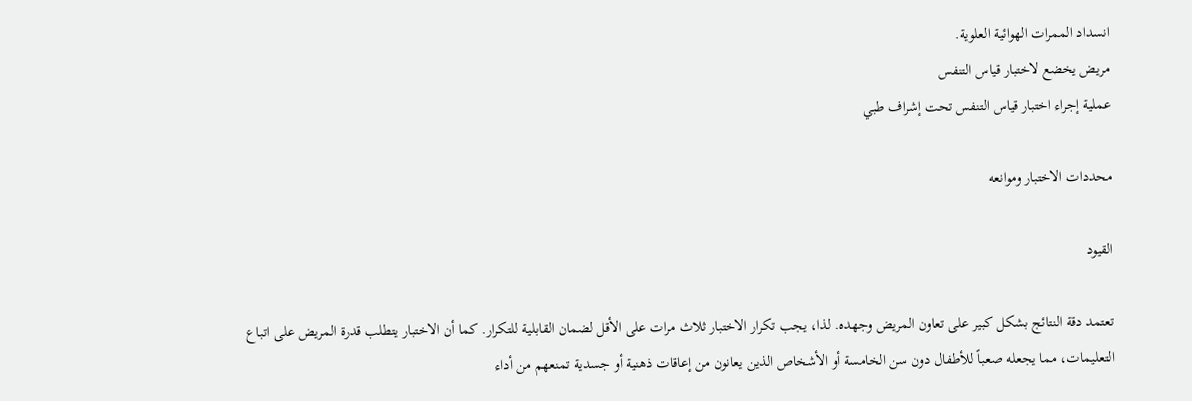انسداد الممرات الهوائية العلوية.
مريض يخضع لاختبار قياس التنفس
عملية إجراء اختبار قياس التنفس تحت إشراف طبي

محددات الاختبار وموانعه

القيود

تعتمد دقة النتائج بشكل كبير على تعاون المريض وجهده. لذا، يجب تكرار الاختبار ثلاث مرات على الأقل لضمان القابلية للتكرار. كما أن الاختبار يتطلب قدرة المريض على اتباع التعليمات، مما يجعله صعباً للأطفال دون سن الخامسة أو الأشخاص الذين يعانون من إعاقات ذهنية أو جسدية تمنعهم من أداء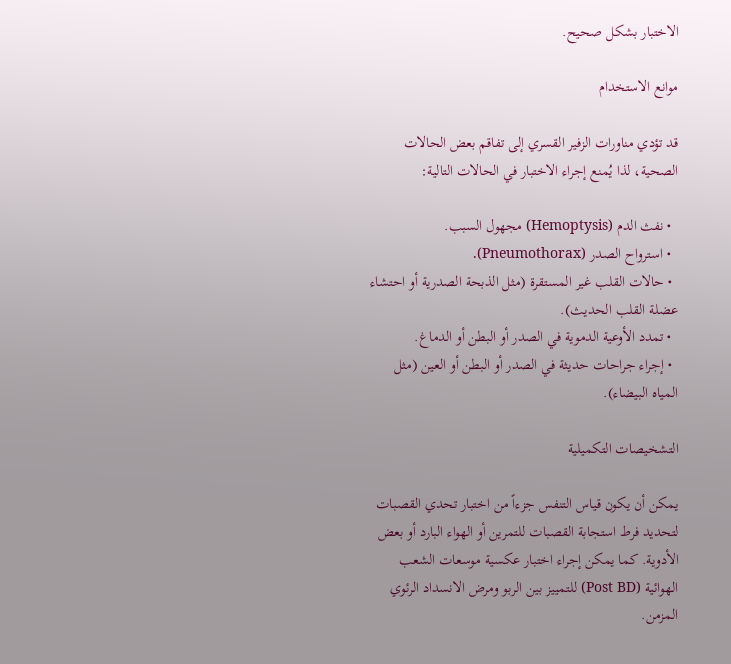الاختبار بشكل صحيح.

موانع الاستخدام

قد تؤدي مناورات الزفير القسري إلى تفاقم بعض الحالات الصحية، لذا يُمنع إجراء الاختبار في الحالات التالية:

  • نفث الدم (Hemoptysis) مجهول السبب.
  • استرواح الصدر (Pneumothorax).
  • حالات القلب غير المستقرة (مثل الذبحة الصدرية أو احتشاء عضلة القلب الحديث).
  • تمدد الأوعية الدموية في الصدر أو البطن أو الدماغ.
  • إجراء جراحات حديثة في الصدر أو البطن أو العين (مثل المياه البيضاء).

التشخيصات التكميلية

يمكن أن يكون قياس التنفس جزءاً من اختبار تحدي القصبات لتحديد فرط استجابة القصبات للتمرين أو الهواء البارد أو بعض الأدوية. كما يمكن إجراء اختبار عكسية موسعات الشعب الهوائية (Post BD) للتمييز بين الربو ومرض الانسداد الرئوي المزمن.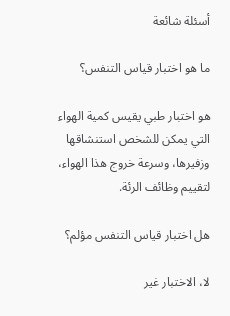أسئلة شائعة

ما هو اختبار قياس التنفس؟

هو اختبار طبي يقيس كمية الهواء التي يمكن للشخص استنشاقها وزفيرها، وسرعة خروج هذا الهواء، لتقييم وظائف الرئة.

هل اختبار قياس التنفس مؤلم؟

لا، الاختبار غير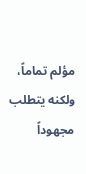مؤلم تماماً، ولكنه يتطلب مجهوداً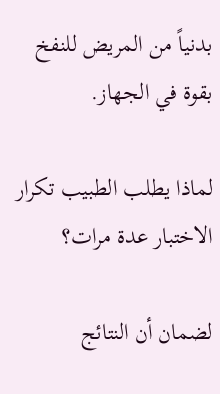بدنياً من المريض للنفخ بقوة في الجهاز.

لماذا يطلب الطبيب تكرار الاختبار عدة مرات؟

لضمان أن النتائج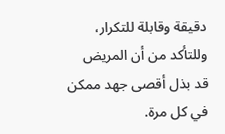دقيقة وقابلة للتكرار، وللتأكد من أن المريض قد بذل أقصى جهد ممكن في كل مرة.